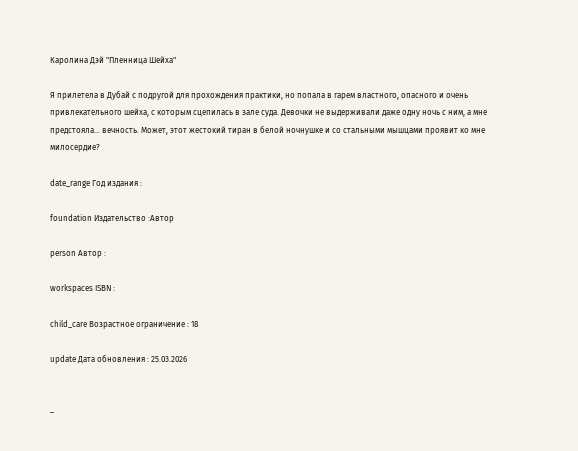Каролина Дэй "Пленница Шейха"

Я прилетела в Дубай с подругой для прохождения практики, но попала в гарем властного, опасного и очень привлекательного шейха, с которым сцепилась в зале суда. Девочки не выдерживали даже одну ночь с ним, а мне предстояла… вечность. Может, этот жестокий тиран в белой ночнушке и со стальными мышцами проявит ко мне милосердие?

date_range Год издания :

foundation Издательство :Автор

person Автор :

workspaces ISBN :

child_care Возрастное ограничение : 18

update Дата обновления : 25.03.2026


–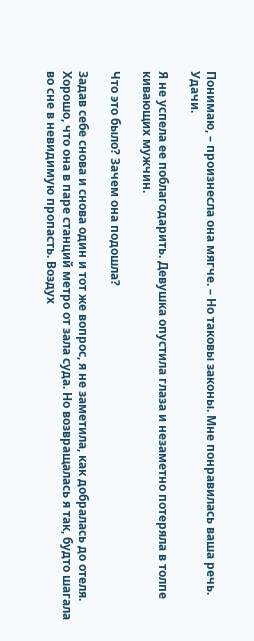Понимаю, – произнесла она мягче. – Но таковы законы. Мне понравилась ваша речь. Удачи.

Я не успела ее поблагодарить. Девушка опустила глаза и незаметно потеряла в толпе кивающих мужчин.

Что это было? Зачем она подошла?

Задав себе снова и снова один и тот же вопрос, я не заметила, как добралась до отеля. Хорошо, что она в паре станций метро от зала суда. Но возвращалась я так, будто шагала во сне в невидимую пропасть. Воздух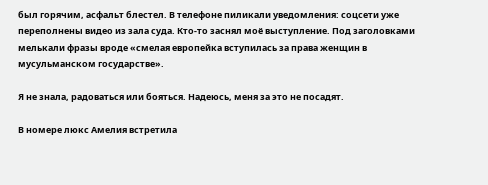был горячим, асфальт блестел. В телефоне пиликали уведомления: соцсети уже переполнены видео из зала суда. Кто-то заснял моё выступление. Под заголовками мелькали фразы вроде «смелая европейка вступилась за права женщин в мусульманском государстве».

Я не знала, радоваться или бояться. Надеюсь, меня за это не посадят.

В номере люкс Амелия встретила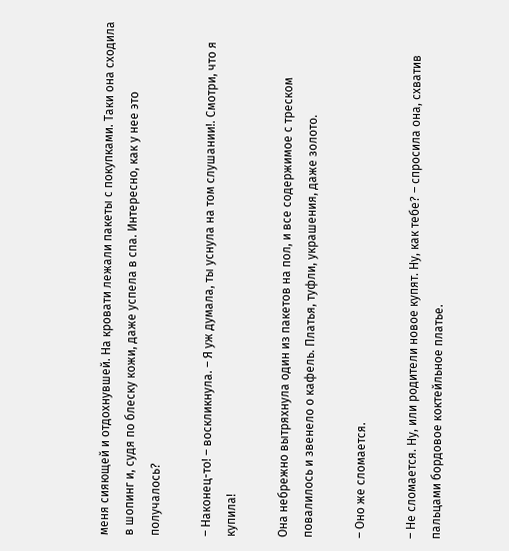меня сияющей и отдохнувшей. На кровати лежали пакеты с покупками. Таки она сходила в шопинг и, судя по блеску кожи, даже успела в спа. Интересно, как у нее это получалось?

– Наконец-то! – воскликнула. – Я уж думала, ты уснула на том слушании!. Смотри, что я купила!

Она небрежно вытряхнула один из пакетов на пол, и все содержимое с треском повалилось и звенело о кафель. Платья, туфли, украшения, даже золото.

– Оно же сломается.

– Не сломается. Ну, или родители новое купят. Ну, как тебе? – спросила она, схватив пальцами бордовое коктейльное платье.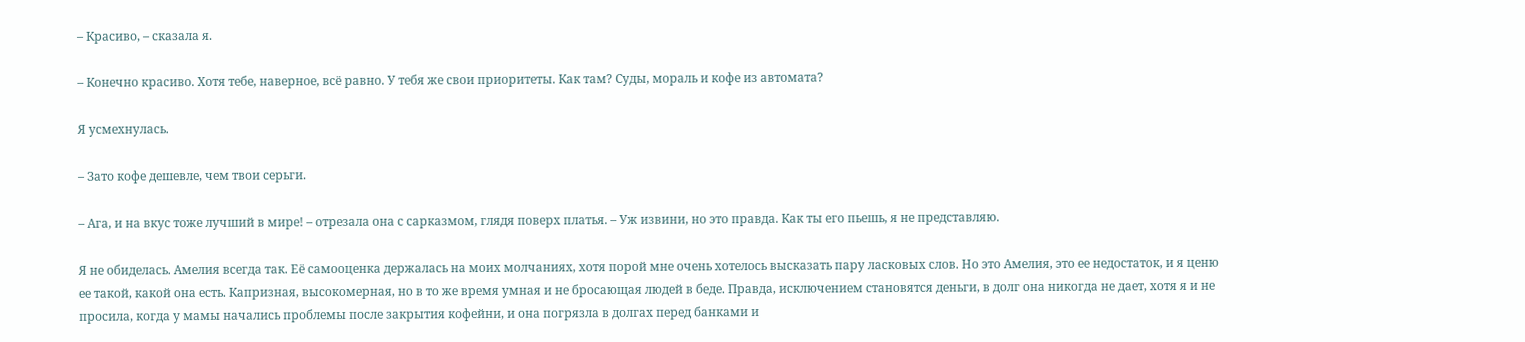– Красиво, – сказала я.

– Конечно красиво. Хотя тебе, наверное, всё равно. У тебя же свои приоритеты. Как там? Суды, мораль и кофе из автомата?

Я усмехнулась.

– Зато кофе дешевле, чем твои серьги.

– Ага, и на вкус тоже лучший в мире! – отрезала она с сарказмом, глядя поверх платья. – Уж извини, но это правда. Как ты его пьешь, я не представляю.

Я не обиделась. Амелия всегда так. Её самооценка держалась на моих молчаниях, хотя порой мне очень хотелось высказать пару ласковых слов. Но это Амелия, это ее недостаток, и я ценю ее такой, какой она есть. Капризная, высокомерная, но в то же время умная и не бросающая людей в беде. Правда, исключением становятся деньги, в долг она никогда не дает, хотя я и не просила, когда у мамы начались проблемы после закрытия кофейни, и она погрязла в долгах перед банками и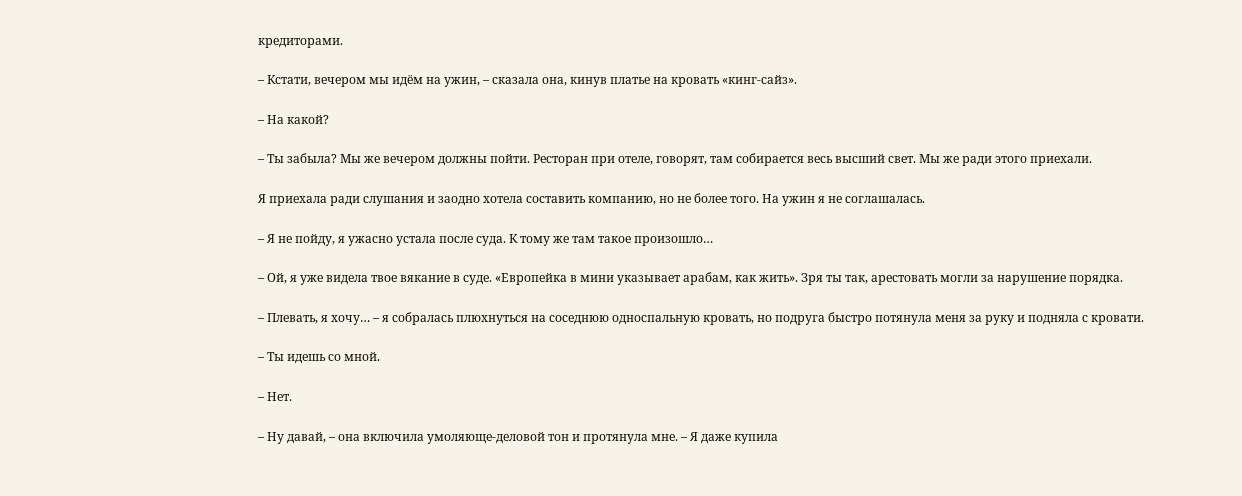кредиторами.

– Кстати, вечером мы идём на ужин, – сказала она, кинув платье на кровать «кинг-сайз».

– На какой?

– Ты забыла? Мы же вечером должны пойти. Ресторан при отеле, говорят, там собирается весь высший свет. Мы же ради этого приехали.

Я приехала ради слушания и заодно хотела составить компанию, но не более того. На ужин я не соглашалась.

– Я не пойду, я ужасно устала после суда. К тому же там такое произошло…

– Ой, я уже видела твое вякание в суде. «Европейка в мини указывает арабам, как жить». Зря ты так, арестовать могли за нарушение порядка.

– Плевать, я хочу… – я собралась плюхнуться на соседнюю односпальную кровать, но подруга быстро потянула меня за руку и подняла с кровати.

– Ты идешь со мной.

– Нет.

– Ну давай, – она включила умоляюще-деловой тон и протянула мне. – Я даже купила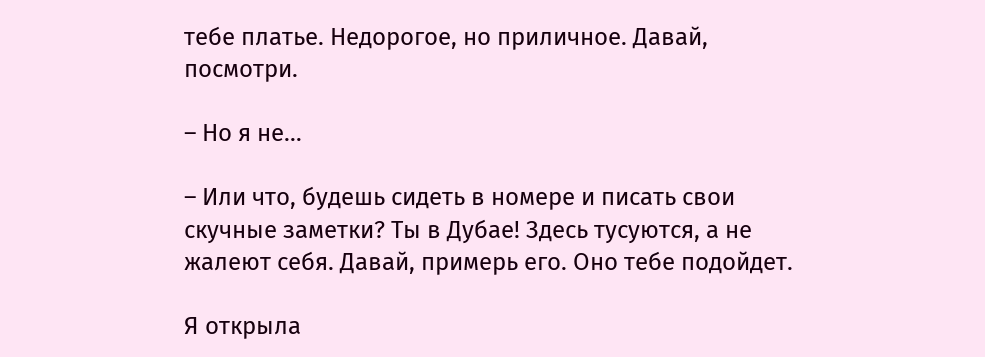тебе платье. Недорогое, но приличное. Давай, посмотри.

– Но я не…

– Или что, будешь сидеть в номере и писать свои скучные заметки? Ты в Дубае! Здесь тусуются, а не жалеют себя. Давай, примерь его. Оно тебе подойдет.

Я открыла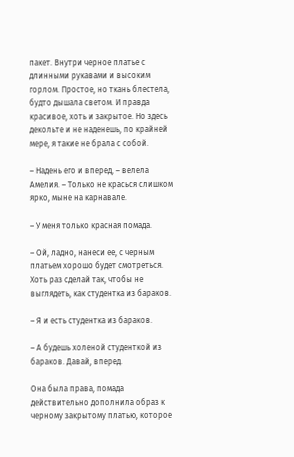пакет. Внутри черное платье с длинными рукавами и высоким горлом. Простое, но ткань блестела, будто дышала светом. И правда красивое, хоть и закрытое. Но здесь декольте и не наденешь, по крайней мере, я такие не брала с собой.

– Надень его и вперед, – велела Амелия. – Только не красься слишком ярко, мыне на карнавале.

– У меня только красная помада.

– Ой, ладно, нанеси ее, с черным платьем хорошо будет смотреться. Хоть раз сделай так, чтобы не выглядеть, как студентка из бараков.

– Я и есть студентка из бараков.

– А будешь холеной студенткой из бараков. Давай, вперед.

Она была права, помада действительно дополнила образ к черному закрытому платью, которое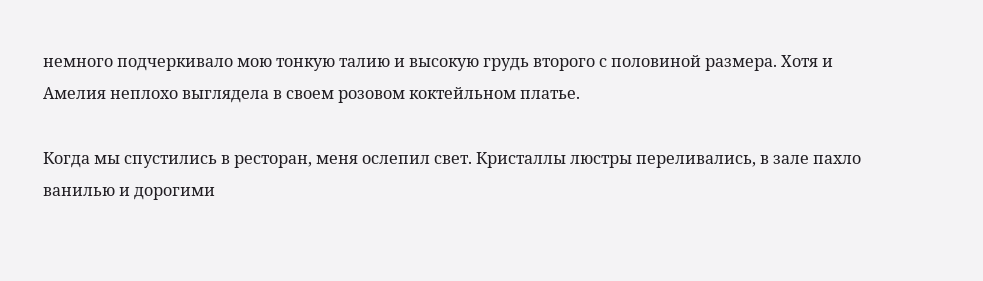немного подчеркивало мою тонкую талию и высокую грудь второго с половиной размера. Хотя и Амелия неплохо выглядела в своем розовом коктейльном платье.

Когда мы спустились в ресторан, меня ослепил свет. Кристаллы люстры переливались, в зале пахло ванилью и дорогими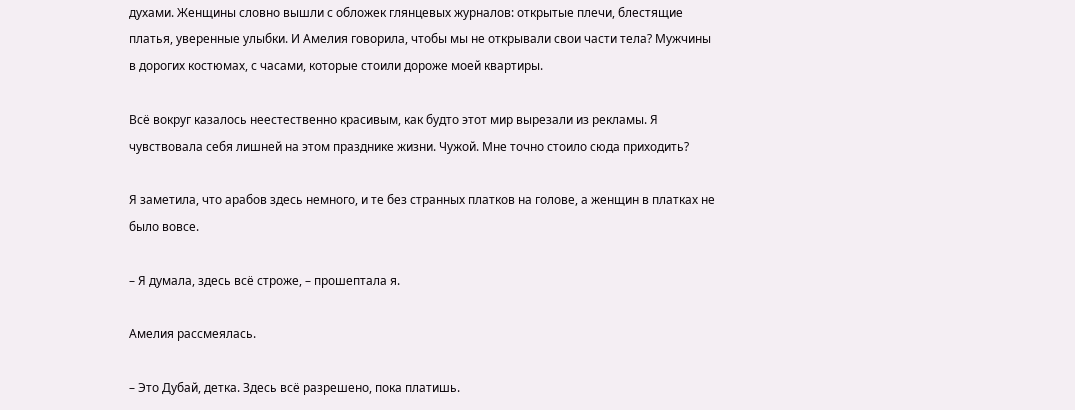духами. Женщины словно вышли с обложек глянцевых журналов: открытые плечи, блестящие платья, уверенные улыбки. И Амелия говорила, чтобы мы не открывали свои части тела? Мужчины в дорогих костюмах, с часами, которые стоили дороже моей квартиры.

Всё вокруг казалось неестественно красивым, как будто этот мир вырезали из рекламы. Я чувствовала себя лишней на этом празднике жизни. Чужой. Мне точно стоило сюда приходить?

Я заметила, что арабов здесь немного, и те без странных платков на голове, а женщин в платках не было вовсе.

– Я думала, здесь всё строже, – прошептала я.

Амелия рассмеялась.

– Это Дубай, детка. Здесь всё разрешено, пока платишь.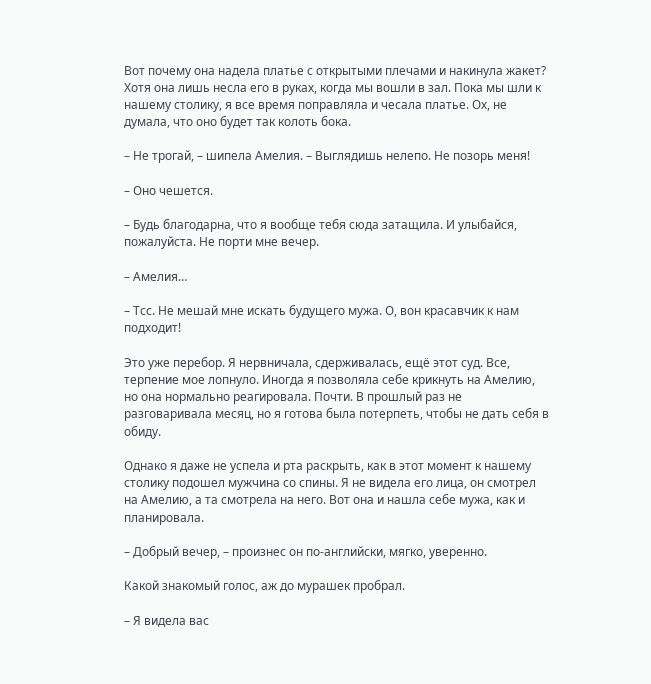Вот почему она надела платье с открытыми плечами и накинула жакет? Хотя она лишь несла его в руках, когда мы вошли в зал. Пока мы шли к нашему столику, я все время поправляла и чесала платье. Ох, не думала, что оно будет так колоть бока.

– Не трогай, – шипела Амелия. – Выглядишь нелепо. Не позорь меня!

– Оно чешется.

– Будь благодарна, что я вообще тебя сюда затащила. И улыбайся, пожалуйста. Не порти мне вечер.

– Амелия…

– Тсс. Не мешай мне искать будущего мужа. О, вон красавчик к нам подходит!

Это уже перебор. Я нервничала, сдерживалась, ещё этот суд. Все, терпение мое лопнуло. Иногда я позволяла себе крикнуть на Амелию, но она нормально реагировала. Почти. В прошлый раз не разговаривала месяц, но я готова была потерпеть, чтобы не дать себя в обиду.

Однако я даже не успела и рта раскрыть, как в этот момент к нашему столику подошел мужчина со спины. Я не видела его лица, он смотрел на Амелию, а та смотрела на него. Вот она и нашла себе мужа, как и планировала.

– Добрый вечер, – произнес он по-английски, мягко, уверенно.

Какой знакомый голос, аж до мурашек пробрал.

– Я видела вас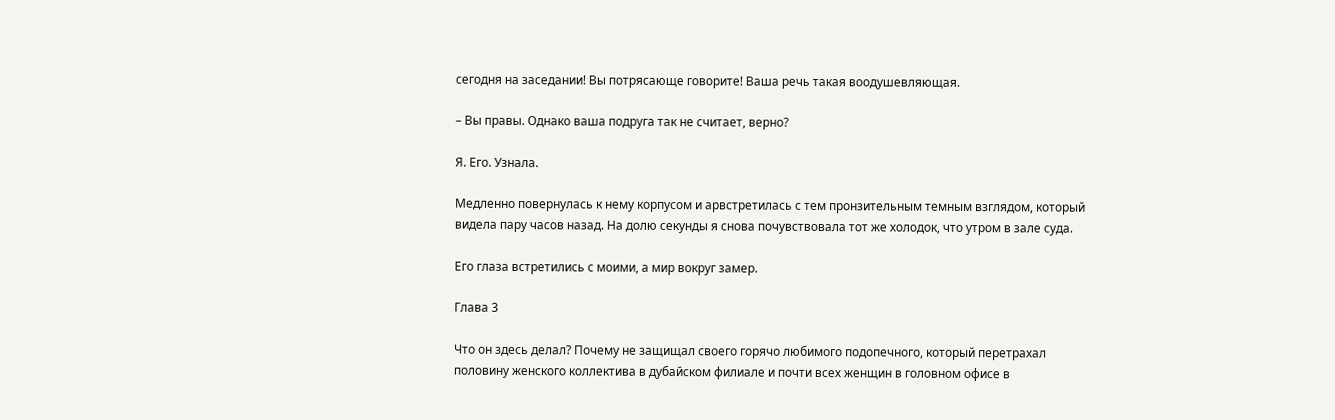сегодня на заседании! Вы потрясающе говорите! Ваша речь такая воодушевляющая.

– Вы правы. Однако ваша подруга так не считает, верно?

Я. Его. Узнала.

Медленно повернулась к нему корпусом и арвстретилась с тем пронзительным темным взглядом, который видела пару часов назад. На долю секунды я снова почувствовала тот же холодок, что утром в зале суда.

Его глаза встретились с моими, а мир вокруг замер.

Глава 3

Что он здесь делал? Почему не защищал своего горячо любимого подопечного, который перетрахал половину женского коллектива в дубайском филиале и почти всех женщин в головном офисе в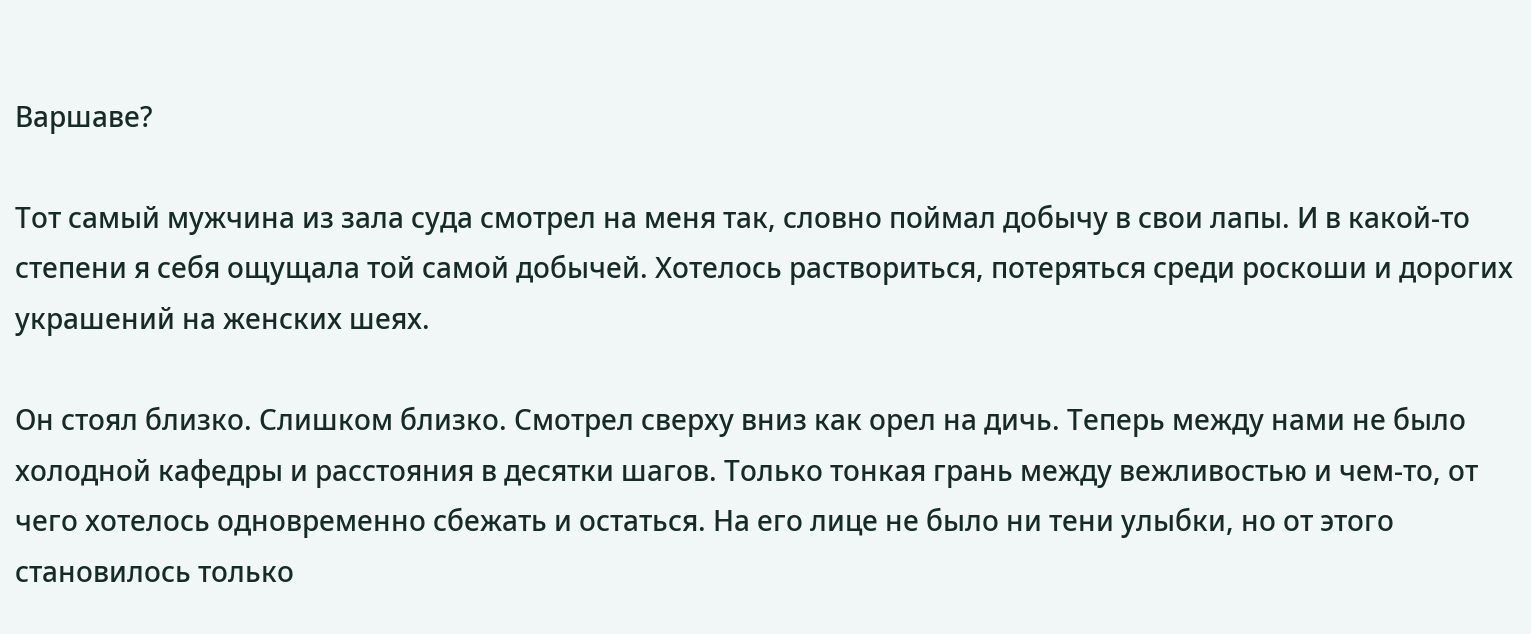Варшаве?

Тот самый мужчина из зала суда смотрел на меня так, словно поймал добычу в свои лапы. И в какой-то степени я себя ощущала той самой добычей. Хотелось раствориться, потеряться среди роскоши и дорогих украшений на женских шеях.

Он стоял близко. Слишком близко. Смотрел сверху вниз как орел на дичь. Теперь между нами не было холодной кафедры и расстояния в десятки шагов. Только тонкая грань между вежливостью и чем-то, от чего хотелось одновременно сбежать и остаться. На его лице не было ни тени улыбки, но от этого становилось только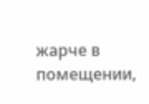жарче в помещении,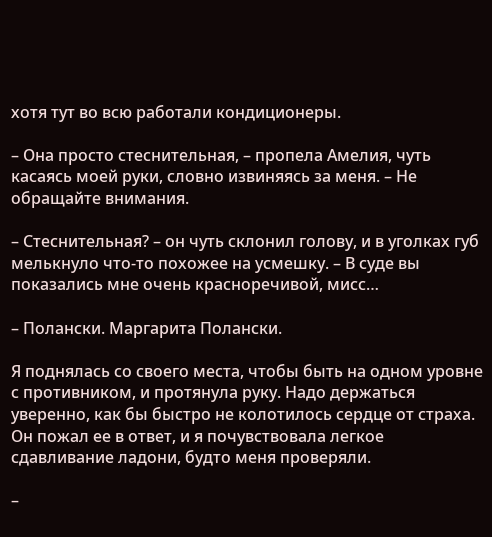хотя тут во всю работали кондиционеры.

– Она просто стеснительная, – пропела Амелия, чуть касаясь моей руки, словно извиняясь за меня. – Не обращайте внимания.

– Стеснительная? – он чуть склонил голову, и в уголках губ мелькнуло что-то похожее на усмешку. – В суде вы показались мне очень красноречивой, мисс…

– Полански. Маргарита Полански.

Я поднялась со своего места, чтобы быть на одном уровне с противником, и протянула руку. Надо держаться уверенно, как бы быстро не колотилось сердце от страха. Он пожал ее в ответ, и я почувствовала легкое сдавливание ладони, будто меня проверяли.

–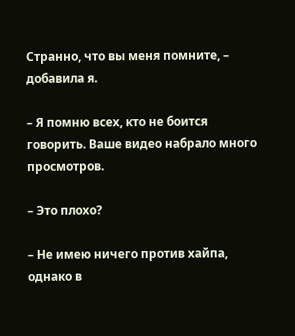Странно, что вы меня помните, – добавила я.

– Я помню всех, кто не боится говорить. Ваше видео набрало много просмотров.

– Это плохо?

– Не имею ничего против хайпа, однако в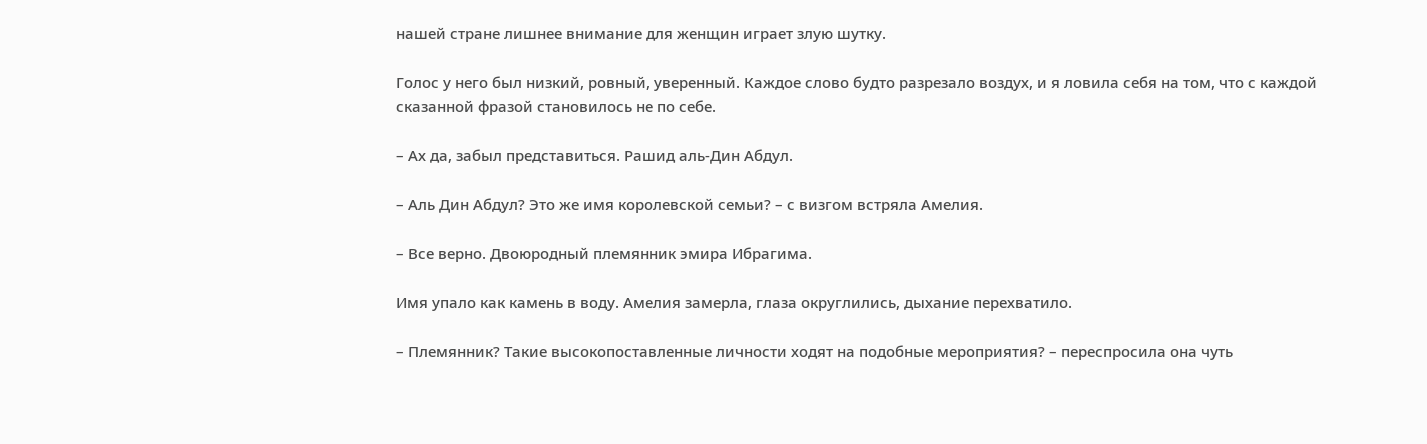нашей стране лишнее внимание для женщин играет злую шутку.

Голос у него был низкий, ровный, уверенный. Каждое слово будто разрезало воздух, и я ловила себя на том, что с каждой сказанной фразой становилось не по себе.

– Ах да, забыл представиться. Рашид аль-Дин Абдул.

– Аль Дин Абдул? Это же имя королевской семьи? – с визгом встряла Амелия.

– Все верно. Двоюродный племянник эмира Ибрагима.

Имя упало как камень в воду. Амелия замерла, глаза округлились, дыхание перехватило.

– Племянник? Такие высокопоставленные личности ходят на подобные мероприятия? – переспросила она чуть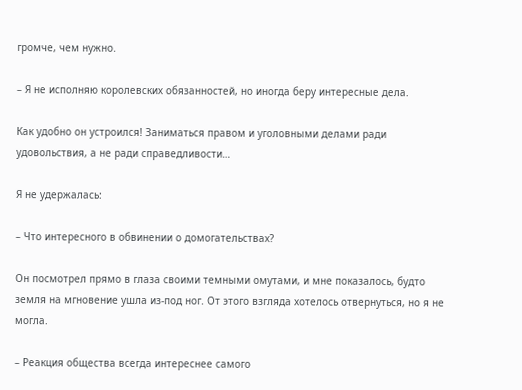громче, чем нужно.

– Я не исполняю королевских обязанностей, но иногда беру интересные дела.

Как удобно он устроился! Заниматься правом и уголовными делами ради удовольствия, а не ради справедливости…

Я не удержалась:

– Что интересного в обвинении о домогательствах?

Он посмотрел прямо в глаза своими темными омутами, и мне показалось, будто земля на мгновение ушла из-под ног. От этого взгляда хотелось отвернуться, но я не могла.

– Реакция общества всегда интереснее самого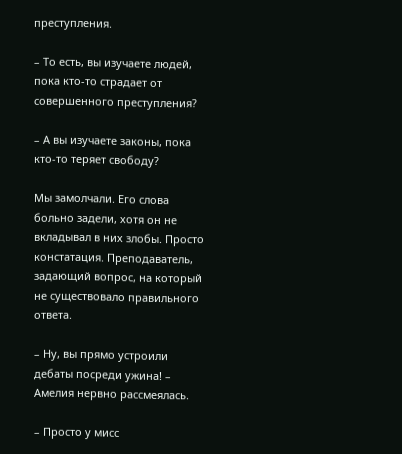преступления.

– То есть, вы изучаете людей, пока кто-то страдает от совершенного преступления?

– А вы изучаете законы, пока кто-то теряет свободу?

Мы замолчали. Его слова больно задели, хотя он не вкладывал в них злобы. Просто констатация. Преподаватель, задающий вопрос, на который не существовало правильного ответа.

– Ну, вы прямо устроили дебаты посреди ужина! – Амелия нервно рассмеялась.

– Просто у мисс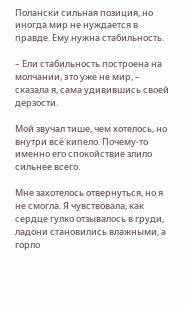Полански сильная позиция, но иногда мир не нуждается в правде. Ему нужна стабильность.

– Ели стабильность построена на молчании, это уже не мир, – сказала я, сама удивившись своей дерзости.

Мой звучал тише, чем хотелось, но внутри всё кипело. Почему-то именно его спокойствие злило сильнее всего.

Мне захотелось отвернуться, но я не смогла. Я чувствовала, как сердце гулко отзывалось в груди, ладони становились влажными, а горло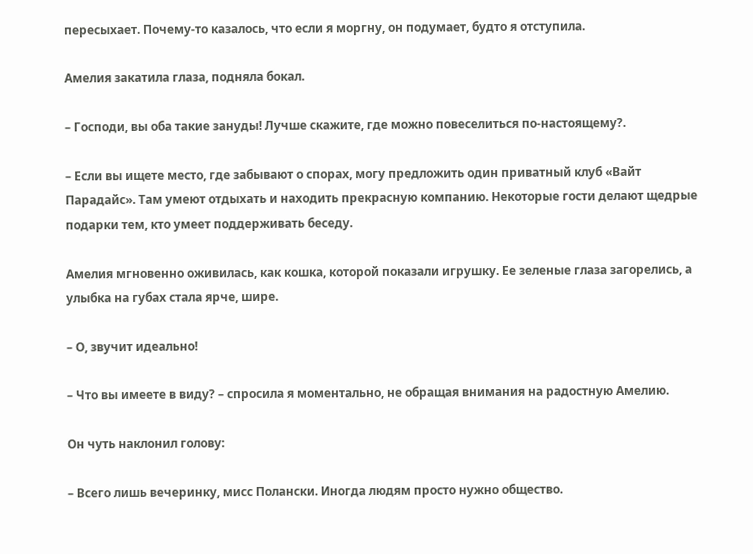пересыхает. Почему-то казалось, что если я моргну, он подумает, будто я отступила.

Амелия закатила глаза, подняла бокал.

– Господи, вы оба такие зануды! Лучше скажите, где можно повеселиться по-настоящему?.

– Если вы ищете место, где забывают о спорах, могу предложить один приватный клуб «Вайт Парадайс». Там умеют отдыхать и находить прекрасную компанию. Некоторые гости делают щедрые подарки тем, кто умеет поддерживать беседу.

Амелия мгновенно оживилась, как кошка, которой показали игрушку. Ее зеленые глаза загорелись, а улыбка на губах стала ярче, шире.

– О, звучит идеально!

– Что вы имеете в виду? – спросила я моментально, не обращая внимания на радостную Амелию.

Он чуть наклонил голову:

– Всего лишь вечеринку, мисс Полански. Иногда людям просто нужно общество.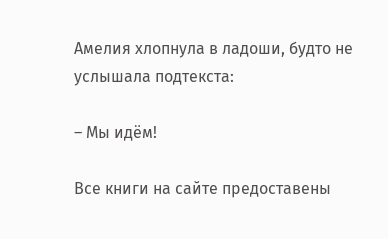Амелия хлопнула в ладоши, будто не услышала подтекста:

– Мы идём!

Все книги на сайте предоставены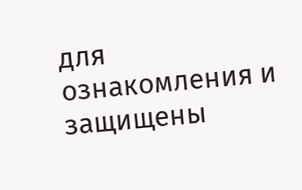для ознакомления и защищены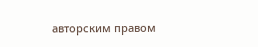авторским правом